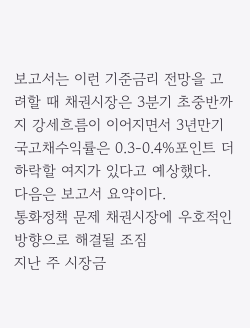보고서는 이런 기준금리 전망을 고려할 때 채권시장은 3분기 초중반까지 강세흐름이 이어지면서 3년만기 국고채수익률은 0.3-0.4%포인트 더 하락할 여지가 있다고 예상했다.
다음은 보고서 요약이다.
통화정책 문제 채권시장에 우호적인 방향으로 해결될 조짐
지난 주 시장금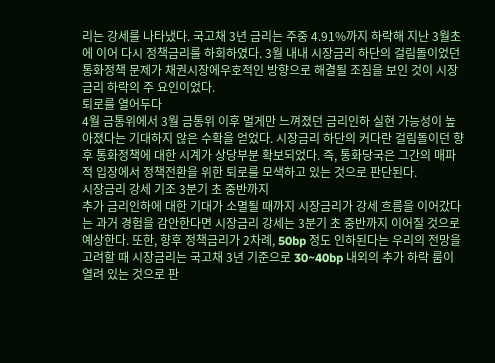리는 강세를 나타냈다. 국고채 3년 금리는 주중 4.91%까지 하락해 지난 3월초에 이어 다시 정책금리를 하회하였다. 3월 내내 시장금리 하단의 걸림돌이었던 통화정책 문제가 채권시장에우호적인 방향으로 해결될 조짐을 보인 것이 시장금리 하락의 주 요인이었다.
퇴로를 열어두다
4월 금통위에서 3월 금통위 이후 멀게만 느껴졌던 금리인하 실현 가능성이 높아졌다는 기대하지 않은 수확을 얻었다. 시장금리 하단의 커다란 걸림돌이던 향후 통화정책에 대한 시계가 상당부분 확보되었다. 즉, 통화당국은 그간의 매파적 입장에서 정책전환을 위한 퇴로를 모색하고 있는 것으로 판단된다.
시장금리 강세 기조 3분기 초 중반까지
추가 금리인하에 대한 기대가 소멸될 때까지 시장금리가 강세 흐름을 이어갔다는 과거 경험을 감안한다면 시장금리 강세는 3분기 초 중반까지 이어질 것으로 예상한다. 또한, 향후 정책금리가 2차례, 50bp 정도 인하된다는 우리의 전망을 고려할 때 시장금리는 국고채 3년 기준으로 30~40bp 내외의 추가 하락 룸이 열려 있는 것으로 판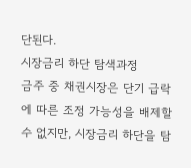단된다.
시장금리 하단 탐색과정
금주 중 채권시장은 단기 급락에 따른 조정 가능성을 배제할 수 없지만, 시장금리 하단을 탐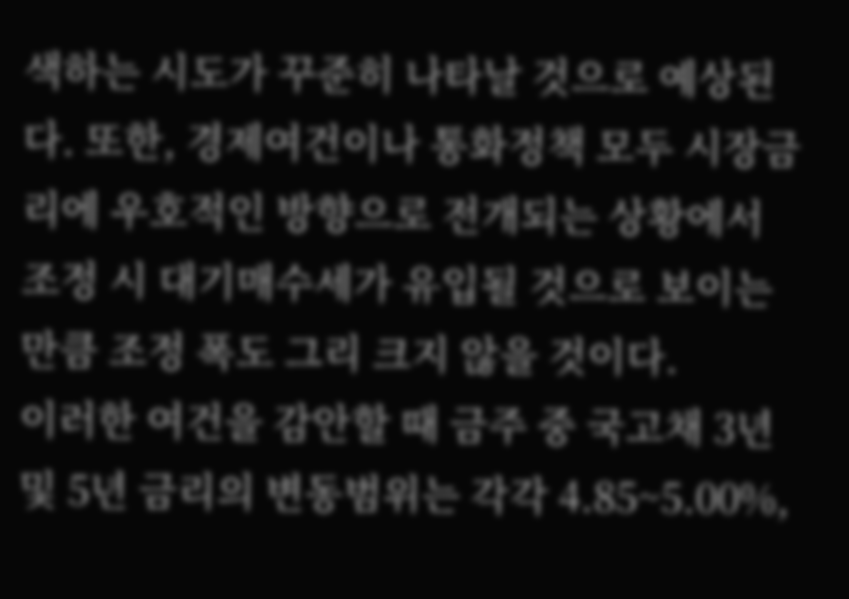색하는 시도가 꾸준히 나타날 것으로 예상된다. 또한, 경제여건이나 통화정책 모두 시장금리에 우호적인 방향으로 전개되는 상황에서 조정 시 대기매수세가 유입될 것으로 보이는 만큼 조정 폭도 그리 크지 않을 것이다.
이러한 여건을 감안할 때 금주 중 국고채 3년 및 5년 금리의 변동범위는 각각 4.85~5.00%,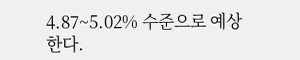4.87~5.02% 수준으로 예상한다.